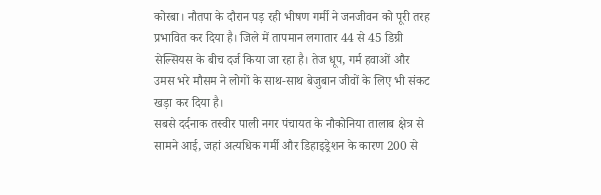कोरबा। नौतपा के दौरान पड़ रही भीषण गर्मी ने जनजीवन को पूरी तरह प्रभावित कर दिया है। जिले में तापमान लगातार 44 से 45 डिग्री सेल्सियस के बीच दर्ज किया जा रहा है। तेज धूप, गर्म हवाओं और उमस भरे मौसम ने लोगों के साथ-साथ बेजुबान जीवों के लिए भी संकट खड़ा कर दिया है।
सबसे दर्दनाक तस्वीर पाली नगर पंचायत के नौकोनिया तालाब क्षेत्र से सामने आई, जहां अत्यधिक गर्मी और डिहाइड्रेशन के कारण 200 से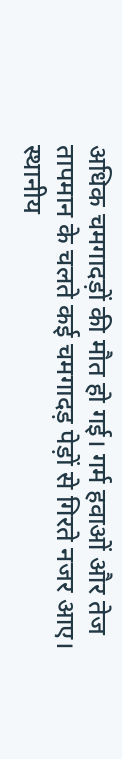अधिक चमगादड़ों की मौत हो गई। गर्म हवाओं और तेज तापमान के चलते कई चमगादड़ पेड़ों से गिरते नजर आए। स्थानीय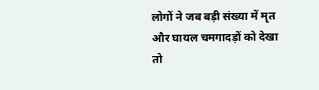लोगों ने जब बड़ी संख्या में मृत और घायल चमगादड़ों को देखा तो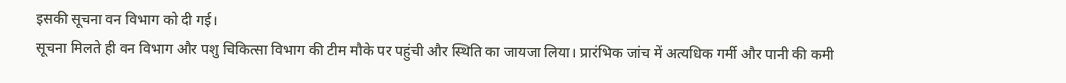इसकी सूचना वन विभाग को दी गई।
सूचना मिलते ही वन विभाग और पशु चिकित्सा विभाग की टीम मौके पर पहुंची और स्थिति का जायजा लिया। प्रारंभिक जांच में अत्यधिक गर्मी और पानी की कमी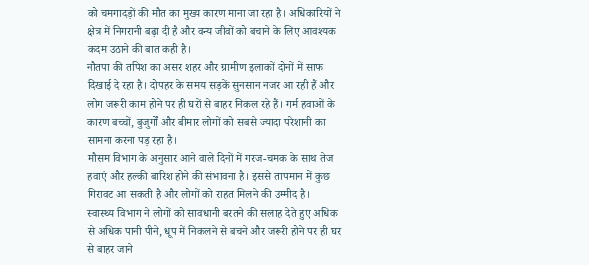को चमगादड़ों की मौत का मुख्य कारण माना जा रहा है। अधिकारियों ने क्षेत्र में निगरानी बढ़ा दी है और वन्य जीवों को बचाने के लिए आवश्यक कदम उठाने की बात कही है।
नौतपा की तपिश का असर शहर और ग्रामीण इलाकों दोनों में साफ दिखाई दे रहा है। दोपहर के समय सड़कें सुनसान नजर आ रही हैं और लोग जरूरी काम होने पर ही घरों से बाहर निकल रहे हैं। गर्म हवाओं के कारण बच्चों, बुजुर्गों और बीमार लोगों को सबसे ज्यादा परेशानी का सामना करना पड़ रहा है।
मौसम विभाग के अनुसार आने वाले दिनों में गरज-चमक के साथ तेज हवाएं और हल्की बारिश होने की संभावना है। इससे तापमान में कुछ गिरावट आ सकती है और लोगों को राहत मिलने की उम्मीद है।
स्वास्थ्य विभाग ने लोगों को सावधानी बरतने की सलाह देते हुए अधिक से अधिक पानी पीने, धूप में निकलने से बचने और जरूरी होने पर ही घर से बाहर जाने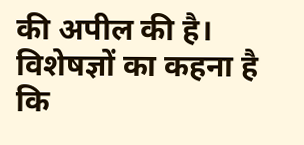की अपील की है। विशेषज्ञों का कहना है कि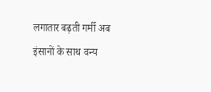लगातार बढ़ती गर्मी अब इंसानों के साथ वन्य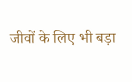जीवों के लिए भी बड़ा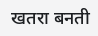खतरा बनती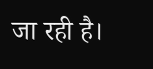जा रही है।